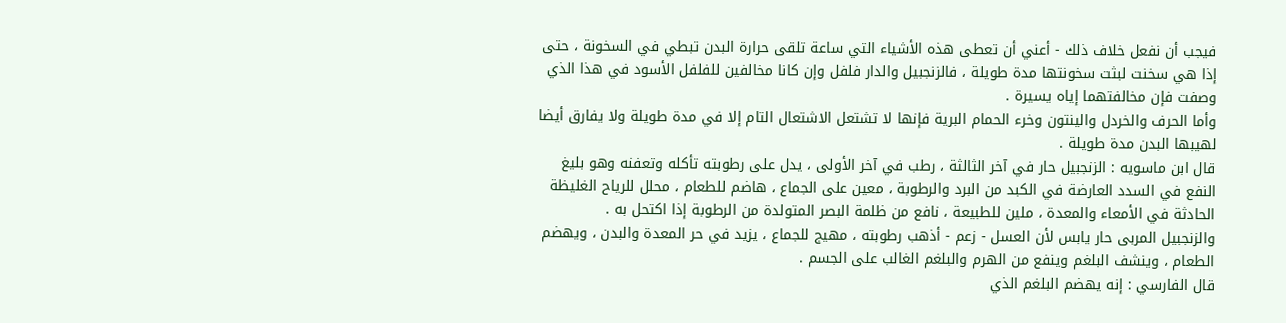فيجب أن نفعل خلاف ذلك - أعني أن تعطى هذه الأشياء التي ساعة تلقى حرارة البدن تبطي في السخونة ، حتى إذا هي سخنت لبثت سخونتها مدة طويلة ، فالزنجبيل والدار فلفل وإن كانا مخالفين للفلفل الأسود في هذا الذي وصفت فإن مخالفتهما إياه يسيرة .
وأما الحرف والخردل والينتون وخرء الحمام البرية فإنها لا تشتعل الاشتعال التام إلا في مدة طويلة ولا يفارق أيضا لهيبها البدن مدة طويلة .
قال ابن ماسويه : الزنجبيل حار في آخر الثالثة ، رطب في آخر الأولى ، يدل على رطوبته تأكله وتعفنه وهو بليغ النفع في السدد العارضة في الكبد من البرد والرطوبة ، معين على الجماع ، هاضم للطعام ، محلل للرياح الغليظة الحادثة في الأمعاء والمعدة ، ملين للطبيعة ، نافع من ظلمة البصر المتولدة من الرطوبة إذا اكتحل به .
والزنجبيل المربى حار يابس لأن العسل - زعم - أذهب رطوبته ، مهيج للجماع ، يزيد في حر المعدة والبدن ، ويهضم الطعام ، وينشف البلغم وينفع من الهرم والبلغم الغالب على الجسم .
قال الفارسي : إنه يهضم البلغم الذي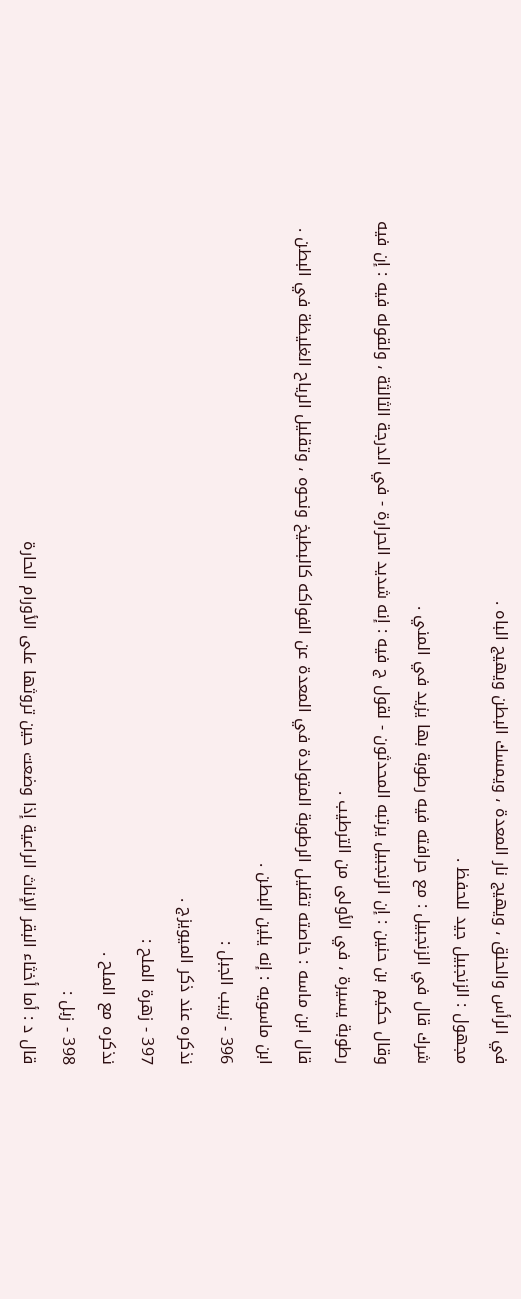في الرأس والحلق ، ويهيج نار المعدة ، ويمسك البطن ويهيج الباه .
مجهول : الزنجبيل جيد للحفظ .
شرك قال في الزنجبيل : مع حرافته فيه رطوبة بها يزيد في المني .
وقال حكيم بن حنين : إن الزنجبيل يرتبه المحدثون - لقول ج فيه : إنه شديد الحرارة - في الدرجة الثالثة ، ولقوله فيه : إن فيه رطوبة يسيرة ، في الأولى من الترطيب .
قال ابن ماسه : خاصته تقليل الرطوبة المتولدة في المعدة عن الفواكه كالبطيخ ونحوه ، وتقليل الرياح الغليظة في البطن .
ابن ماسويه : إنه يلين البطن .
396 - زبيب الجبل :
نذكره عند ذكر الميويزج .
397 - زهرة الملح :
نذكره مع الملح .
398 - زبل :
قال د : أما أخثاء البقر الإناث الراعية إذا وضعت حين تروثها على الأورام الحارة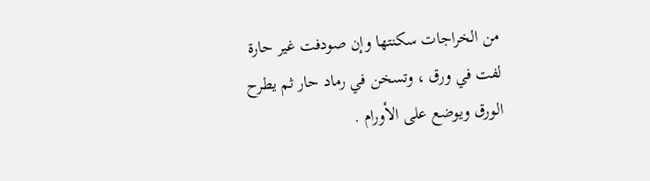من الخراجات سكنتها وإن صودفت غير حارة لفت في ورق ، وتسخن في رماد حار ثم يطرح الورق ويوضع على الأورام .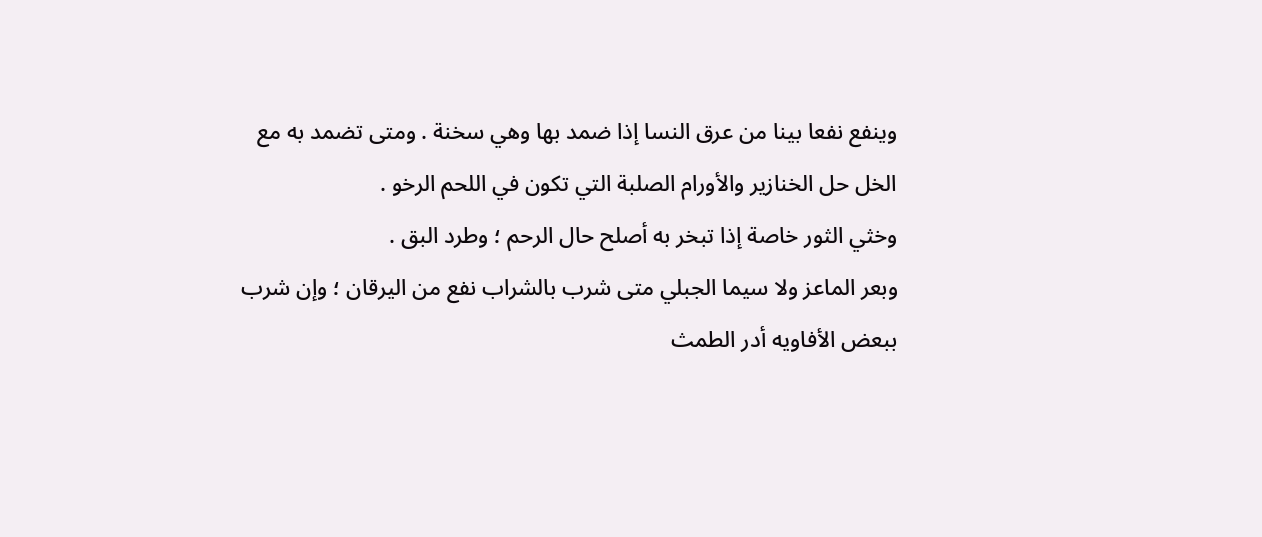وينفع نفعا بينا من عرق النسا إذا ضمد بها وهي سخنة . ومتى تضمد به مع الخل حل الخنازير والأورام الصلبة التي تكون في اللحم الرخو .
وخثي الثور خاصة إذا تبخر به أصلح حال الرحم ؛ وطرد البق .
وبعر الماعز ولا سيما الجبلي متى شرب بالشراب نفع من اليرقان ؛ وإن شرب ببعض الأفاويه أدر الطمث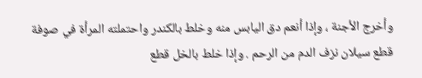وأخرج الأجنة ، وإذا أنعم دق اليابس منه وخلط بالكندر واحتملته المرأة في صوفة قطع سيلان نزف الدم من الرحم . وإذا خلط بالخل قطع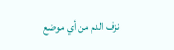نزف الدم من أي موضع